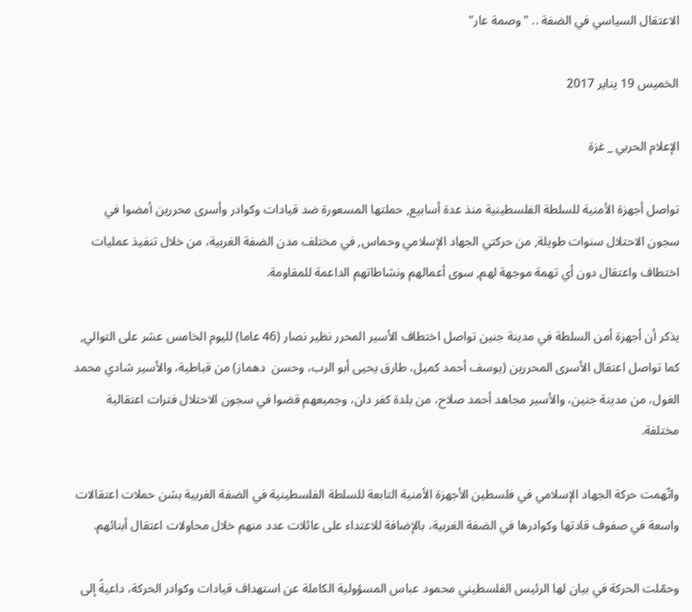الاعتقال السياسي في الضفة .. "وصمة عار"

الخميس 19 يناير 2017

الإعلام الحربي _ غزة

تواصل أجهزة الأمنية للسلطة الفلسطينية منذ عدة أسابيع, حملتها المسعورة ضد قيادات وكوادر وأسرى محررين أمضوا في سجون الاحتلال سنوات طويلة, من حركتي الجهاد الإسلامي وحماس, في مختلف مدن الضفة الغربية، من خلال تنفيذ عمليات اختطاف واعتقال دون أي تهمة موجهة لهم, سوى أعمالهم ونشاطاتهم الداعمة للمقاومة.

يذكر أن أجهزة أمن السلطة في مدينة جنين تواصل اختطاف الأسير المحرر نظير نصار (46 عاما) لليوم الخامس عشر على التوالي, كما تواصل اعتقال الأسرى المحررين (يوسف أحمد كميل، طارق يحيى أبو الرب، وحسن  دهماز) من قباطية، والأسير شادي محمد الغول، من مدينة جنين، والأسير مجاهد أحمد صلاح، من بلدة كفر دان، وجميعهم قضوا في سجون الاحتلال فترات اعتقالية مختلفة.

واتّهمت حركة الجهاد الإسلامي في فلسطين الأجهزة الأمنية التابعة للسلطة الفلسطينية في الضفة الغربية بشن حملات اعتقالات واسعة في صفوف قادتها وكوادرها في الضفة الغربية، بالإضافة للاعتداء على عائلات عدد منهم خلال محاولات اعتقال أبنائهم.

وحمّلت الحركة في بيان لها الرئيس الفلسطيني محمود عباس المسؤولية الكاملة عن استهداف قيادات وكوادر الحركة، داعيةً إلى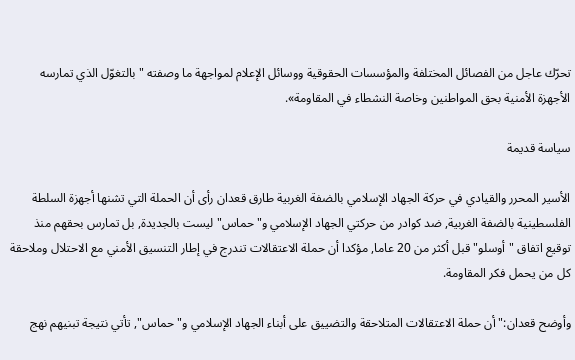تحرّك عاجل من الفصائل المختلفة والمؤسسات الحقوقية ووسائل الإعلام لمواجهة ما وصفته "بالتغوّل الذي تمارسه الأجهزة الأمنية بحق المواطنين وخاصة النشطاء في المقاومة».

سياسة قديمة

الأسير المحرر والقيادي في حركة الجهاد الإسلامي بالضفة الغربية طارق قعدان رأى أن الحملة التي تشنها أجهزة السلطة الفلسطينية بالضفة الغربية, ضد كوادر من حركتي الجهاد الإسلامي و"حماس" ليست بالجديدة, بل تمارس بحقهم منذ توقيع اتفاق "أوسلو" قبل أكثر من 20 عاما, مؤكدا أن حملة الاعتقالات تندرج في إطار التنسيق الأمني مع الاحتلال وملاحقة كل من يحمل فكر المقاومة.

وأوضح قعدان:"أن حملة الاعتقالات المتلاحقة والتضييق على أبناء الجهاد الإسلامي و"حماس", تأتي نتيجة تبنيهم نهج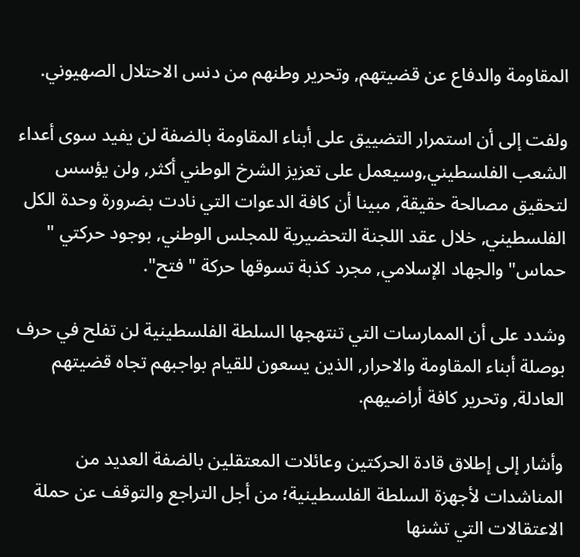المقاومة والدفاع عن قضيتهم, وتحرير وطنهم من دنس الاحتلال الصهيوني.

ولفت إلى أن استمرار التضييق على أبناء المقاومة بالضفة لن يفيد سوى أعداء الشعب الفلسطيني,وسيعمل على تعزيز الشرخ الوطني أكثر, ولن يؤسس لتحقيق مصالحة حقيقة, مبينا أن كافة الدعوات التي نادت بضرورة وحدة الكل الفلسطيني, خلال عقد اللجنة التحضيرية للمجلس الوطني, بوجود حركتي " حماس" والجهاد الإسلامي, مجرد كذبة تسوقها حركة " فتح".

وشدد على أن الممارسات التي تنتهجها السلطة الفلسطينية لن تفلح في حرف بوصلة أبناء المقاومة والاحرار, الذين يسعون للقيام بواجبهم تجاه قضيتهم العادلة, وتحرير كافة أراضيهم.

وأشار إلى إطلاق قادة الحركتين وعائلات المعتقلين بالضفة العديد من المناشدات لأجهزة السلطة الفلسطينية؛ من أجل التراجع والتوقف عن حملة الاعتقالات التي تشنها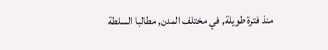منذ فترة طويلة, في مختلف المدن, مطالبا السلطة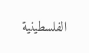الفلسطينية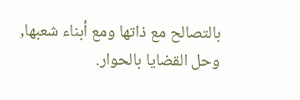بالتصالح مع ذاتها ومع أبناء شعبها, وحل القضايا بالحوار.